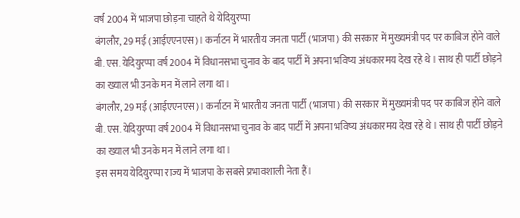वर्ष 2004 में भाजपा छोड़ना चाहते थे येदियुरप्पा
बंगलौर, 29 मई (आईएएनएस)। कर्नाटन में भारतीय जनता पार्टी (भाजपा) की सरकार में मुख्यमंत्री पद पर काबिज होने वाले बी. एस. येदियुरप्पा वर्ष 2004 में विधानसभा चुनाव के बाद पार्टी में अपना भविष्य अंधकारमय देख रहे थे। साथ ही पार्टी छोड़ने का ख्याल भी उनके मन में लाने लगा था।
बंगलौर, 29 मई (आईएएनएस)। कर्नाटन में भारतीय जनता पार्टी (भाजपा) की सरकार में मुख्यमंत्री पद पर काबिज होने वाले बी. एस. येदियुरप्पा वर्ष 2004 में विधानसभा चुनाव के बाद पार्टी में अपना भविष्य अंधकारमय देख रहे थे। साथ ही पार्टी छोड़ने का ख्याल भी उनके मन में लाने लगा था।
इस समय येदियुरप्पा राज्य में भाजपा के सबसे प्रभावशाली नेता हैं।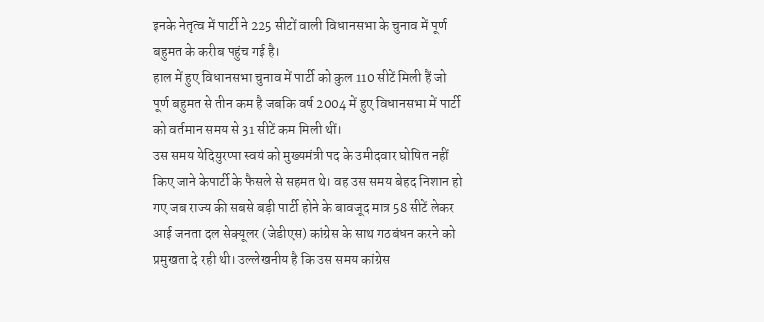इनके नेतृत्व में पार्टी ने 225 सीटों वाली विधानसभा के चुनाव में पूर्ण बहुमत के करीब पहुंच गई है।
हाल में हुए विधानसभा चुनाव में पार्टी को कुल 110 सीटें मिली हैं जो पूर्ण बहुमत से तीन कम है जबकि वर्ष 2004 में हुए विधानसभा में पार्टी को वर्तमान समय से 31 सीटें कम मिली थीं।
उस समय येदियुरप्पा स्वयं को मुख्यमंत्री पद के उमीदवार घोषित नहीं किए जाने केपार्टी के फैसले से सहमत थे। वह उस समय बेहद निशान हो गए जब राज्य की सबसे बड़ी पार्टी होने के बावजूद मात्र 58 सीटें लेकर आई जनता दल सेक्यूलर (जेडीएस) कांग्रेस के साथ गठबंधन करने को प्रमुखता दे रही थी। उल्लेखनीय है कि उस समय कांग्रेस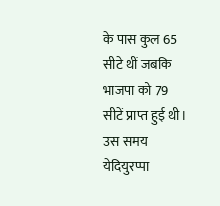के पास कुल 65 सीटे थीं जबकि भाजपा को 79 सीटें प्राप्त हुई थी।
उस समय येदियुरप्पा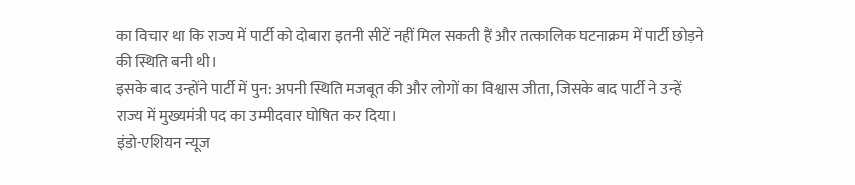का विचार था कि राज्य में पार्टी को दोबारा इतनी सीटें नहीं मिल सकती हैं और तत्कालिक घटनाक्रम में पार्टी छोड़ने की स्थिति बनी थी।
इसके बाद उन्होंने पार्टी में पुन: अपनी स्थिति मजबूत की और लोगों का विश्वास जीता, जिसके बाद पार्टी ने उन्हें राज्य में मुख्यमंत्री पद का उम्मीदवार घोषित कर दिया।
इंडो-एशियन न्यूज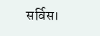सर्विस।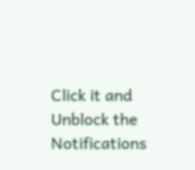Click it and Unblock the Notifications